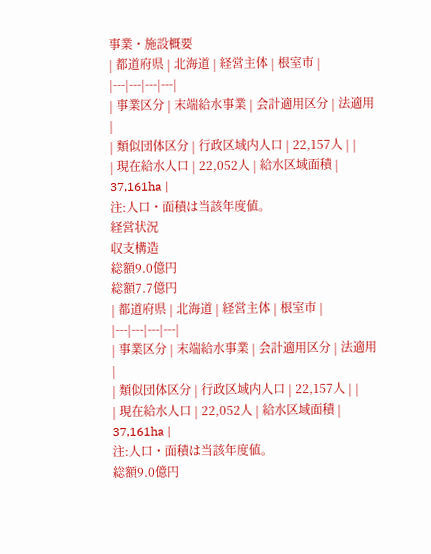事業・施設概要
| 都道府県 | 北海道 | 経営主体 | 根室市 |
|---|---|---|---|
| 事業区分 | 末端給水事業 | 会計適用区分 | 法適用 |
| 類似団体区分 | 行政区域内人口 | 22,157人 | |
| 現在給水人口 | 22,052人 | 給水区域面積 | 37,161ha |
注:人口・面積は当該年度値。
経営状況
収支構造
総額9.0億円
総額7.7億円
| 都道府県 | 北海道 | 経営主体 | 根室市 |
|---|---|---|---|
| 事業区分 | 末端給水事業 | 会計適用区分 | 法適用 |
| 類似団体区分 | 行政区域内人口 | 22,157人 | |
| 現在給水人口 | 22,052人 | 給水区域面積 | 37,161ha |
注:人口・面積は当該年度値。
総額9.0億円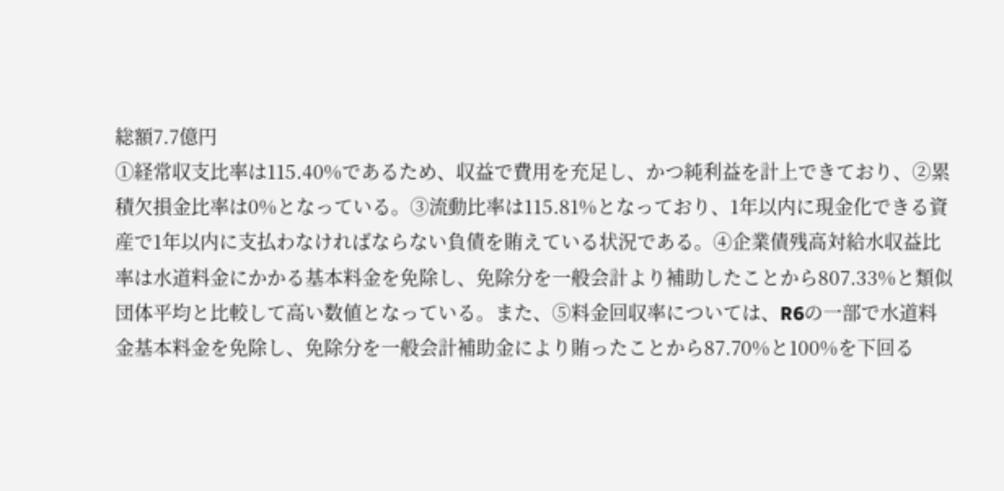総額7.7億円
①経常収支比率は115.40%であるため、収益で費用を充足し、かつ純利益を計上できており、②累積欠損金比率は0%となっている。③流動比率は115.81%となっており、1年以内に現金化できる資産で1年以内に支払わなければならない負債を賄えている状況である。④企業債残高対給水収益比率は水道料金にかかる基本料金を免除し、免除分を一般会計より補助したことから807.33%と類似団体平均と比較して高い数値となっている。また、⑤料金回収率については、R6の一部で水道料金基本料金を免除し、免除分を一般会計補助金により賄ったことから87.70%と100%を下回る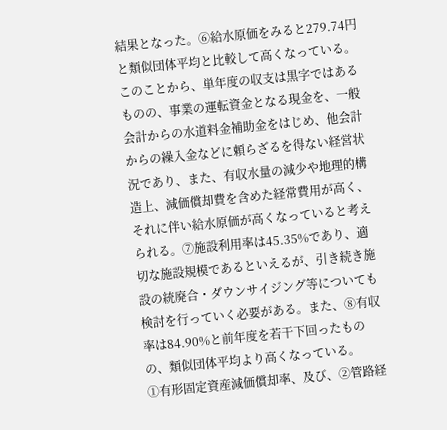結果となった。⑥給水原価をみると279.74円と類似団体平均と比較して高くなっている。このことから、単年度の収支は黒字ではあるものの、事業の運転資金となる現金を、一般会計からの水道料金補助金をはじめ、他会計からの繰入金などに頼らざるを得ない経営状況であり、また、有収水量の減少や地理的構造上、減価償却費を含めた経常費用が高く、それに伴い給水原価が高くなっていると考えられる。⑦施設利用率は45.35%であり、適切な施設規模であるといえるが、引き続き施設の統廃合・ダウンサイジング等についても検討を行っていく必要がある。また、⑧有収率は84.90%と前年度を若干下回ったものの、類似団体平均より高くなっている。
①有形固定資産減価償却率、及び、②管路経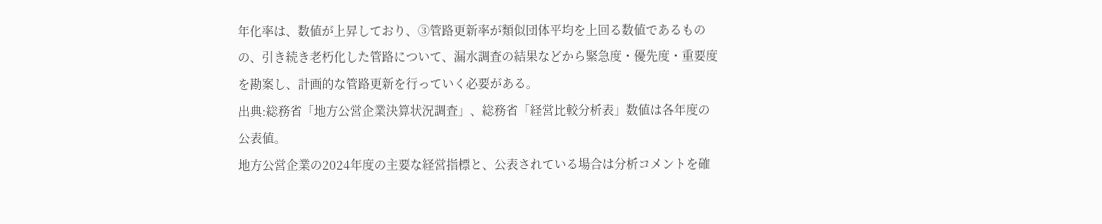年化率は、数値が上昇しており、③管路更新率が類似団体平均を上回る数値であるものの、引き続き老朽化した管路について、漏水調査の結果などから緊急度・優先度・重要度を勘案し、計画的な管路更新を行っていく必要がある。
出典:総務省「地方公営企業決算状況調査」、総務省「経営比較分析表」数値は各年度の公表値。
地方公営企業の2024年度の主要な経営指標と、公表されている場合は分析コメントを確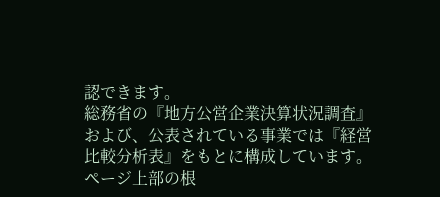認できます。
総務省の『地方公営企業決算状況調査』および、公表されている事業では『経営比較分析表』をもとに構成しています。
ページ上部の根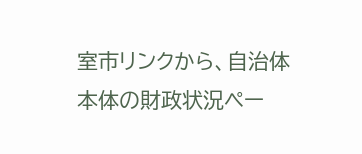室市リンクから、自治体本体の財政状況ペー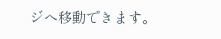ジへ移動できます。